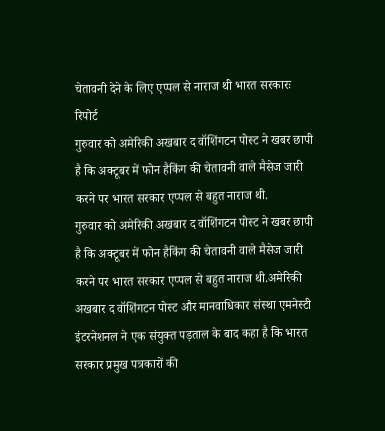चेतावनी देने के लिए एप्पल से नाराज थी भारत सरकारः रिपोर्ट
गुरुवार को अमेरिकी अखबार द वॉशिंगटन पोस्ट ने खबर छापी है कि अक्टूबर में फोन हैकिंग की चेतावनी वाले मैसेज जारी करने पर भारत सरकार एप्पल से बहुत नाराज थी.
गुरुवार को अमेरिकी अखबार द वॉशिंगटन पोस्ट ने खबर छापी है कि अक्टूबर में फोन हैकिंग की चेतावनी वाले मैसेज जारी करने पर भारत सरकार एप्पल से बहुत नाराज थी.अमेरिकी अखबार द वॉशिंगटन पोस्ट और मानवाधिकार संस्था एमनेस्टी इंटरनेशनल ने एक संयुक्त पड़ताल के बाद कहा है कि भारत सरकार प्रमुख पत्रकारों की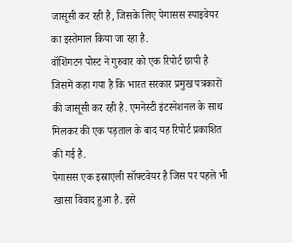जासूसी कर रही है, जिसके लिए पेगासस स्पाइवेयर का इस्तेमाल किया जा रहा है.
वॉशिंगटन पोस्ट ने गुरुवार को एक रिपोर्ट छापी है जिसमें कहा गया है कि भारत सरकार प्रमुख पत्रकारों की जासूसी कर रही है. एमनेस्टी इंटरनेशनल के साथ मिलकर की एक पड़ताल के बाद यह रिपोर्ट प्रकाशित की गई है.
पेगासस एक इस्राएली सॉफ्टवेयर है जिस पर पहले भी खासा विवाद हुआ है. इसे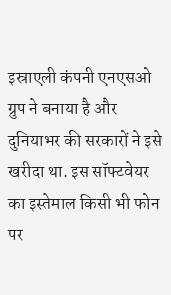इस्राएली कंपनी एनएसओ ग्रुप ने बनाया है और दुनियाभर की सरकारों ने इसे खरीदा था. इस सॉफ्टवेयर का इस्तेमाल किसी भी फोन पर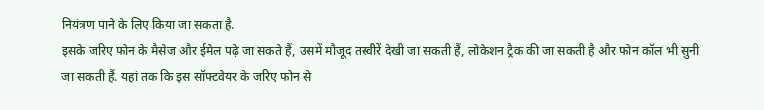नियंत्रण पाने के लिए किया जा सकता है.
इसके जरिए फोन के मैसेज और ईमेल पढ़े जा सकते हैं, उसमें मौजूद तस्वीरें देखी जा सकती हैं, लोकेशन ट्रैक की जा सकती है और फोन कॉल भी सुनी जा सकती हैं. यहां तक कि इस सॉफ्टवेयर के जरिए फोन से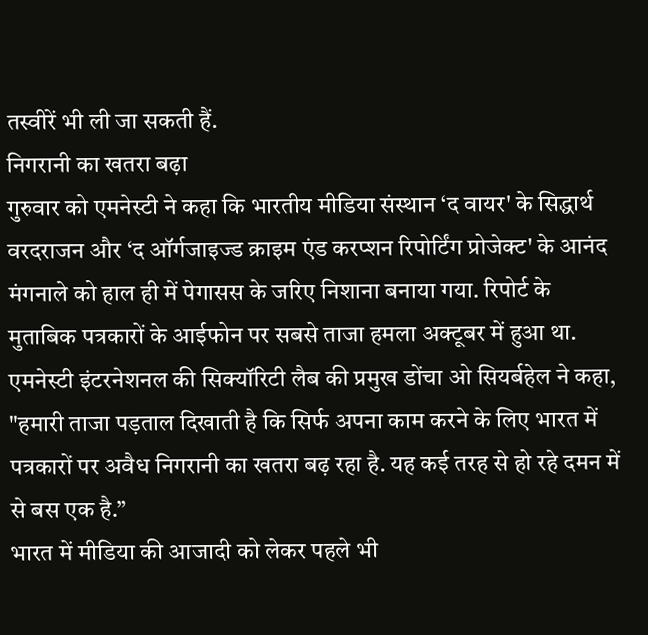तस्वीरें भी ली जा सकती हैं.
निगरानी का खतरा बढ़ा
गुरुवार को एमनेस्टी ने कहा कि भारतीय मीडिया संस्थान ‘द वायर' के सिद्धार्थ वरदराजन और ‘द ऑर्गजाइज्ड क्राइम एंड करप्शन रिपोर्टिंग प्रोजेक्ट' के आनंद मंगनाले को हाल ही में पेगासस के जरिए निशाना बनाया गया. रिपोर्ट के मुताबिक पत्रकारों के आईफोन पर सबसे ताजा हमला अक्टूबर में हुआ था.
एमनेस्टी इंटरनेशनल की सिक्यॉरिटी लैब की प्रमुख डोंचा ओ सियर्बहेल ने कहा, "हमारी ताजा पड़ताल दिखाती है कि सिर्फ अपना काम करने के लिए भारत में पत्रकारों पर अवैध निगरानी का खतरा बढ़ रहा है. यह कई तरह से हो रहे दमन में से बस एक है.”
भारत में मीडिया की आजादी को लेकर पहले भी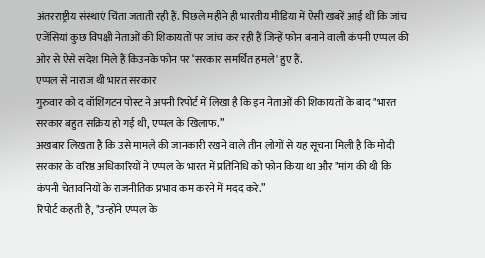अंतरराष्ट्रीय संस्थाएं चिंता जताती रही हैं. पिछले महीने ही भारतीय मीडिया में ऐसी खबरें आई थीं कि जांच एजेंसियां कुछ विपक्षी नेताओं की शिकायतों पर जांच कर रही हैं जिन्हें फोन बनाने वाली कंपनी एप्पल की ओर से ऐसे संदेश मिले हैं किउनके फोन पर ‘सरकार समर्थित हमले' हुए हैं.
एप्पल से नाराज थी भारत सरकार
गुरुवार को द वॉशिंगटन पोस्ट ने अपनी रिपोर्ट में लिखा है कि इन नेताओं की शिकायतों के बाद "भारत सरकार बहुत सक्रिय हो गई थी, एप्पल के खिलाफ.”
अखबार लिखता है कि उसे मामले की जानकारी रखने वाले तीन लोगों से यह सूचना मिली है कि मोदी सरकार के वरिष्ठ अधिकारियों ने एप्पल के भारत में प्रतिनिधि को फोन किया था और "मांग की थी कि कंपनी चेतावनियों के राजनीतिक प्रभाव कम करने में मदद करे.”
रिपोर्ट कहती है, "उन्होंने एप्पल के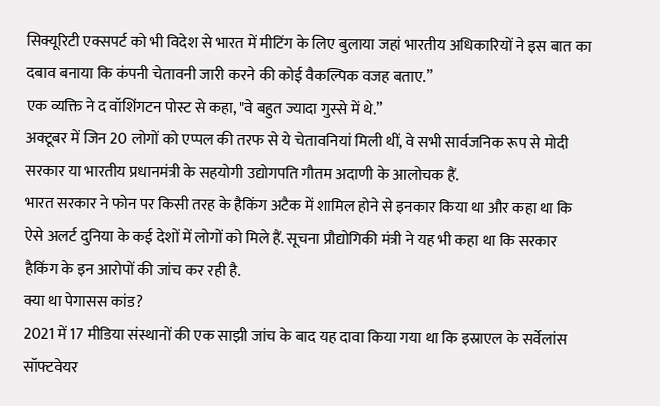सिक्यूरिटी एक्सपर्ट को भी विदेश से भारत में मीटिंग के लिए बुलाया जहां भारतीय अधिकारियों ने इस बात का दबाव बनाया कि कंपनी चेतावनी जारी करने की कोई वैकल्पिक वजह बताए.”
एक व्यक्ति ने द वॉशिंगटन पोस्ट से कहा, "वे बहुत ज्यादा गुस्से में थे.”
अक्टूबर में जिन 20 लोगों को एप्पल की तरफ से ये चेतावनियां मिली थीं, वे सभी सार्वजनिक रूप से मोदी सरकार या भारतीय प्रधानमंत्री के सहयोगी उद्योगपति गौतम अदाणी के आलोचक हैं.
भारत सरकार ने फोन पर किसी तरह के हैकिंग अटैक में शामिल होने से इनकार किया था और कहा था कि ऐसे अलर्ट दुनिया के कई देशों में लोगों को मिले हैं. सूचना प्रौद्योगिकी मंत्री ने यह भी कहा था कि सरकार हैकिंग के इन आरोपों की जांच कर रही है.
क्या था पेगासस कांड?
2021 में 17 मीडिया संस्थानों की एक साझी जांच के बाद यह दावा किया गया था कि इस्राएल के सर्वेलांस सॉफ्टवेयर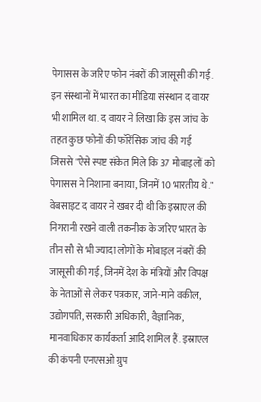पेगासस के जरिए फोन नंबरों की जासूसी की गई. इन संस्थानों में भारत का मीडिया संस्थान द वायर भी शामिल था. द वायर ने लिखा कि इस जांच के तहत कुछ फोनों की फॉरेंसिक जांच की गई जिससे "ऐसे स्पष्ट संकेत मिले कि 37 मोबाइलों को पेगासस ने निशाना बनाया, जिनमें 10 भारतीय थे."
वेबसाइट द वायर ने खबर दी थी कि इस्राएल की निगरानी रखने वाली तकनीक के जरिए भारत के तीन सौ से भी ज्यादा लोगों के मोबाइल नंबरों की जासूसी की गई, जिनमें देश के मंत्रियों और विपक्ष के नेताओं से लेकर पत्रकार, जाने-माने वकील, उद्योगपति, सरकारी अधिकारी, वैज्ञानिक, मानवाधिकार कार्यकर्ता आदि शामिल हैं. इस्राएल की कंपनी एनएसओ ग्रुप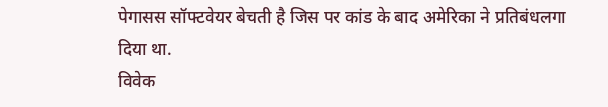पेगासस सॉफ्टवेयर बेचती है जिस पर कांड के बाद अमेरिका ने प्रतिबंधलगा दिया था.
विवेक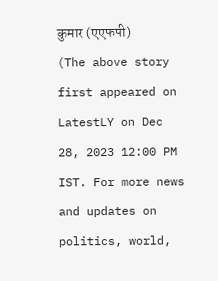कुमार (एएफपी)
(The above story first appeared on LatestLY on Dec 28, 2023 12:00 PM IST. For more news and updates on politics, world,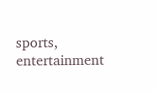sports, entertainment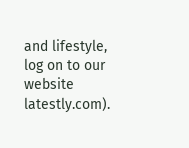and lifestyle, log on to our website latestly.com).